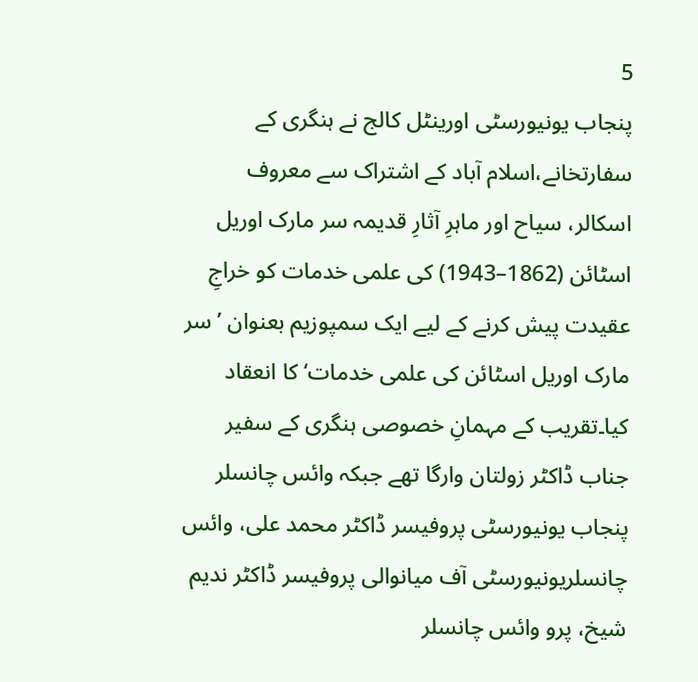5
پنجاب یونیورسٹی اورینٹل کالج نے ہنگری کے سفارتخانے،اسلام آباد کے اشتراک سے معروف اسکالر، سیاح اور ماہرِ آثارِ قدیمہ سر مارک اوریل اسٹائن (1862–1943) کی علمی خدمات کو خراجِ عقیدت پیش کرنے کے لیے ایک سمپوزیم بعنوان ’سر مارک اوریل اسٹائن کی علمی خدمات‘ کا انعقاد کیا۔تقریب کے مہمانِ خصوصی ہنگری کے سفیر جناب ڈاکٹر زولتان وارگا تھے جبکہ وائس چانسلر پنجاب یونیورسٹی پروفیسر ڈاکٹر محمد علی، وائس چانسلریونیورسٹی آف میانوالی پروفیسر ڈاکٹر ندیم شیخ، پرو وائس چانسلر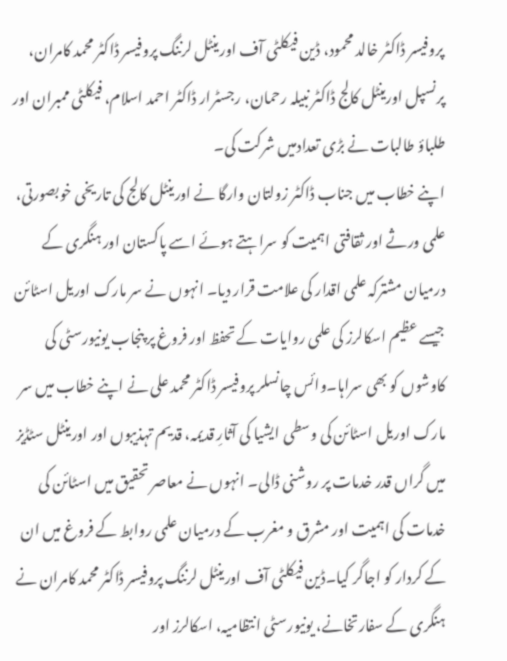پروفیسر ڈاکٹر خالد محمود، ڈین فیکلٹی آف اورینٹل لرننگ پروفیسر ڈاکٹر محمد کامران، پرنسپل اورینٹل کالج ڈاکٹر نبیلہ رحمان، رجسٹرار ڈاکٹر احمد اسلام، فیکلٹی ممبران اور طلباؤ طالبات نے بڑی تعدادمیں شرکت کی۔
اپنے خطاب میں جناب ڈاکٹر زولتان وارگا نے اورینٹل کالج کی تاریخی خوبصورتی، علمی ورثے اور ثقافتی اہمیت کو سراہتے ہوئے اسے پاکستان اور ہنگری کے درمیان مشترکہ علمی اقدار کی علامت قرار دیا۔ انہوں نے سر مارک اوریل اسٹائن جیسے عظیم اسکالرز کی علمی روایات کے تحفظ اور فروغ پر پنجاب یونیورسٹی کی کاوشوں کو بھی سراہا۔وائس چانسلر پروفیسر ڈاکٹر محمد علی نے اپنے خطاب میں سر مارک اوریل اسٹائن کی وسطی ایشیا کی آثارِ قدیمہ، قدیم تہذیبوں اور اورینٹل سٹڈیز میں گراں قدر خدمات پر روشنی ڈالی۔ انہوں نے معاصر تحقیق میں اسٹائن کی خدمات کی اہمیت اور مشرق و مغرب کے درمیان علمی روابط کے فروغ میں ان کے کردار کو اجاگر کیا۔ڈین فیکلٹی آف اورینٹل لرننگ پروفیسر ڈاکٹر محمد کامران نے ہنگری کے سفارتخانے، یونیورسٹی انتظامیہ، اسکالرز اور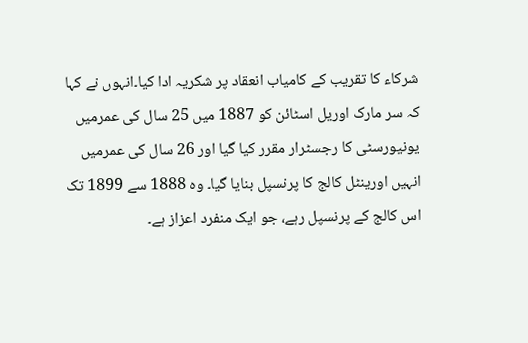شرکاء کا تقریب کے کامیاب انعقاد پر شکریہ ادا کیا۔انہوں نے کہا کہ سر مارک اوریل اسٹائن کو 1887 میں 25 سال کی عمرمیں یونیورسٹی کا رجسٹرار مقرر کیا گیا اور 26 سال کی عمرمیں انہیں اورینٹل کالج کا پرنسپل بنایا گیا۔ وہ 1888 سے 1899 تک اس کالج کے پرنسپل رہے، جو ایک منفرد اعزاز ہے۔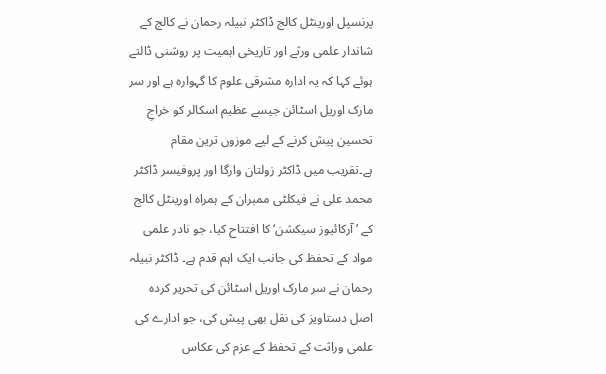پرنسپل اورینٹل کالج ڈاکٹر نبیلہ رحمان نے کالج کے شاندار علمی ورثے اور تاریخی اہمیت پر روشنی ڈالتے ہوئے کہا کہ یہ ادارہ مشرقی علوم کا گہوارہ ہے اور سر مارک اوریل اسٹائن جیسے عظیم اسکالر کو خراجِ تحسین پیش کرنے کے لیے موزوں ترین مقام ہے۔تقریب میں ڈاکٹر زولتان وارگا اور پروفیسر ڈاکٹر محمد علی نے فیکلٹی ممبران کے ہمراہ اورینٹل کالج کے ’آرکائیوز سیکشن‘ کا افتتاح کیا، جو نادر علمی مواد کے تحفظ کی جانب ایک اہم قدم ہے۔ ڈاکٹر نبیلہ رحمان نے سر مارک اوریل اسٹائن کی تحریر کردہ اصل دستاویز کی نقل بھی پیش کی، جو ادارے کی علمی وراثت کے تحفظ کے عزم کی عکاس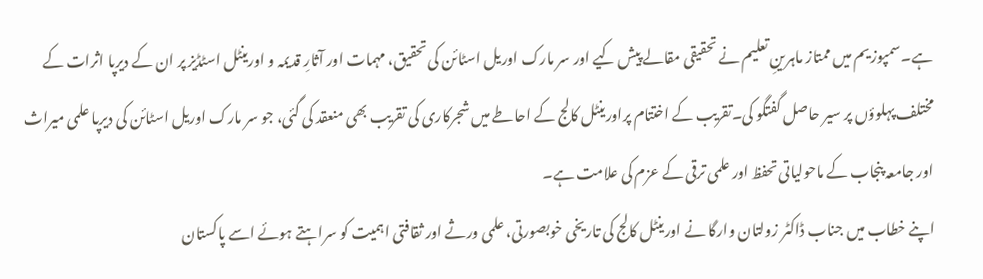ہے۔سمپوزیم میں ممتاز ماہرینِ تعلیم نے تحقیقی مقالے پیش کیے اور سر مارک اوریل اسٹائن کی تحقیق، مہمات اور آثارِ قدیمہ و اورینٹل اسٹڈیز پر ان کے دیرپا اثرات کے مختلف پہلوؤں پر سیر حاصل گفتگو کی۔تقریب کے اختتام پراورینٹل کالج کے احاطے میں شجرکاری کی تقریب بھی منعقد کی گئی، جو سر مارک اوریل اسٹائن کی دیرپا علمی میراث اور جامعہ پنجاب کے ماحولیاتی تحفظ اور علمی ترقی کے عزم کی علامت ہے۔
اپنے خطاب میں جناب ڈاکٹر زولتان وارگا نے اورینٹل کالج کی تاریخی خوبصورتی، علمی ورثے اور ثقافتی اہمیت کو سراہتے ہوئے اسے پاکستان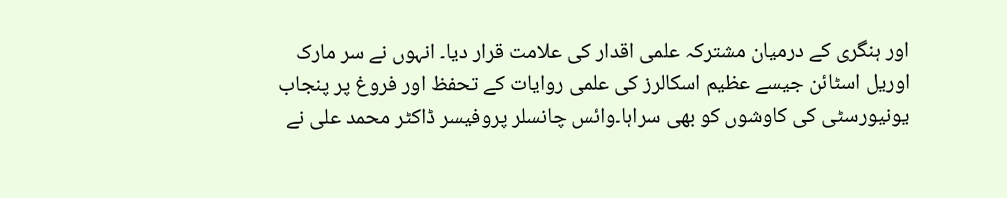اور ہنگری کے درمیان مشترکہ علمی اقدار کی علامت قرار دیا۔ انہوں نے سر مارک اوریل اسٹائن جیسے عظیم اسکالرز کی علمی روایات کے تحفظ اور فروغ پر پنجاب یونیورسٹی کی کاوشوں کو بھی سراہا۔وائس چانسلر پروفیسر ڈاکٹر محمد علی نے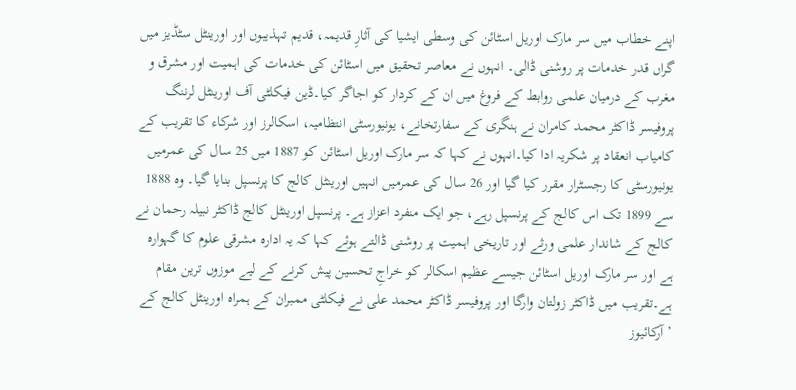اپنے خطاب میں سر مارک اوریل اسٹائن کی وسطی ایشیا کی آثارِ قدیمہ، قدیم تہذیبوں اور اورینٹل سٹڈیز میں گراں قدر خدمات پر روشنی ڈالی۔ انہوں نے معاصر تحقیق میں اسٹائن کی خدمات کی اہمیت اور مشرق و مغرب کے درمیان علمی روابط کے فروغ میں ان کے کردار کو اجاگر کیا۔ڈین فیکلٹی آف اورینٹل لرننگ پروفیسر ڈاکٹر محمد کامران نے ہنگری کے سفارتخانے، یونیورسٹی انتظامیہ، اسکالرز اور شرکاء کا تقریب کے کامیاب انعقاد پر شکریہ ادا کیا۔انہوں نے کہا کہ سر مارک اوریل اسٹائن کو 1887 میں 25 سال کی عمرمیں یونیورسٹی کا رجسٹرار مقرر کیا گیا اور 26 سال کی عمرمیں انہیں اورینٹل کالج کا پرنسپل بنایا گیا۔ وہ 1888 سے 1899 تک اس کالج کے پرنسپل رہے، جو ایک منفرد اعزاز ہے۔ پرنسپل اورینٹل کالج ڈاکٹر نبیلہ رحمان نے کالج کے شاندار علمی ورثے اور تاریخی اہمیت پر روشنی ڈالتے ہوئے کہا کہ یہ ادارہ مشرقی علوم کا گہوارہ ہے اور سر مارک اوریل اسٹائن جیسے عظیم اسکالر کو خراجِ تحسین پیش کرنے کے لیے موزوں ترین مقام ہے۔تقریب میں ڈاکٹر زولتان وارگا اور پروفیسر ڈاکٹر محمد علی نے فیکلٹی ممبران کے ہمراہ اورینٹل کالج کے ’آرکائیوز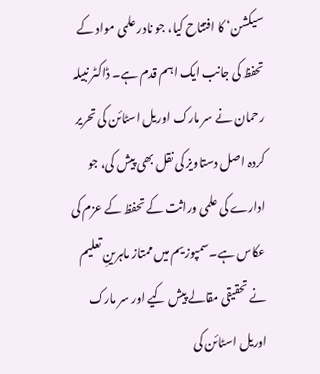سیکشن‘ کا افتتاح کیا، جو نادر علمی مواد کے تحفظ کی جانب ایک اہم قدم ہے۔ ڈاکٹر نبیلہ رحمان نے سر مارک اوریل اسٹائن کی تحریر کردہ اصل دستاویز کی نقل بھی پیش کی، جو ادارے کی علمی وراثت کے تحفظ کے عزم کی عکاس ہے۔سمپوزیم میں ممتاز ماہرینِ تعلیم نے تحقیقی مقالے پیش کیے اور سر مارک اوریل اسٹائن کی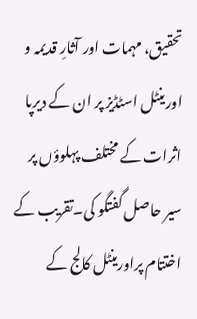تحقیق، مہمات اور آثارِ قدیمہ و اورینٹل اسٹڈیز پر ان کے دیرپا اثرات کے مختلف پہلوؤں پر سیر حاصل گفتگو کی۔تقریب کے اختتام پراورینٹل کالج کے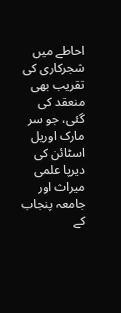احاطے میں شجرکاری کی تقریب بھی منعقد کی گئی، جو سر مارک اوریل اسٹائن کی دیرپا علمی میراث اور جامعہ پنجاب کے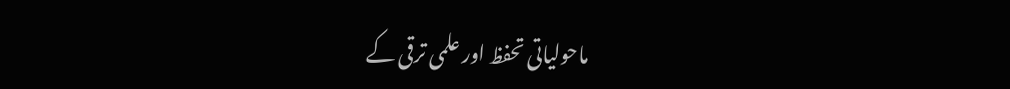ماحولیاتی تحفظ اور علمی ترقی کے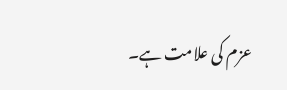عزم کی علامت ہے۔